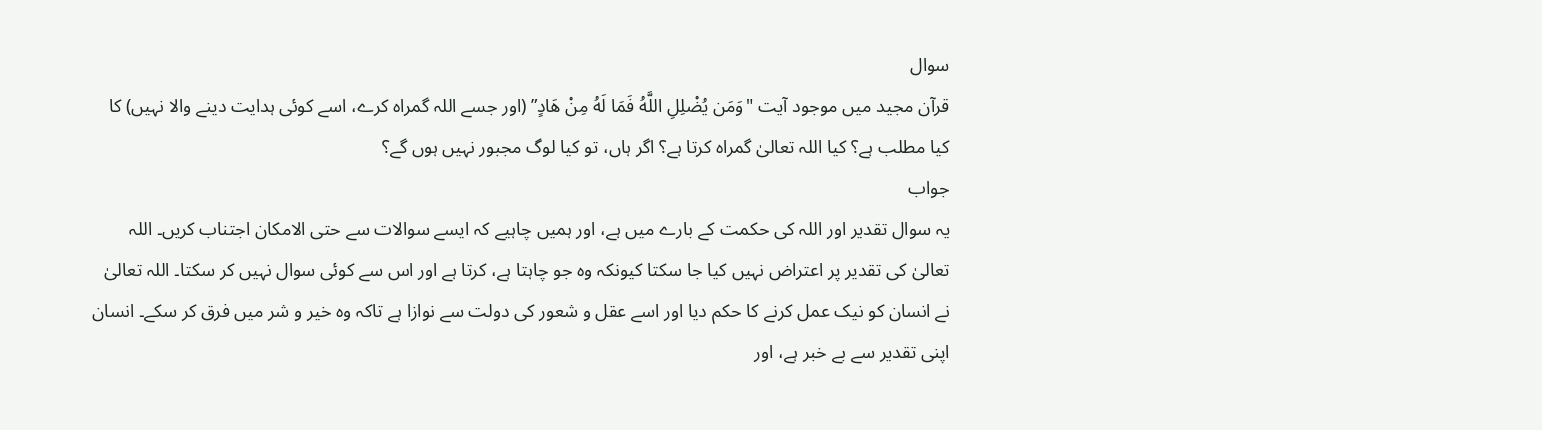سوال
قرآن مجید میں موجود آیت "وَمَن يُضْلِلِ اللَّهُ فَمَا لَهُ مِنْ هَادٍ” (اور جسے اللہ گمراہ کرے، اسے کوئی ہدایت دینے والا نہیں) کا کیا مطلب ہے؟ کیا اللہ تعالیٰ گمراہ کرتا ہے؟ اگر ہاں، تو کیا لوگ مجبور نہیں ہوں گے؟
جواب
یہ سوال تقدیر اور اللہ کی حکمت کے بارے میں ہے، اور ہمیں چاہیے کہ ایسے سوالات سے حتی الامکان اجتناب کریں۔ اللہ تعالیٰ کی تقدیر پر اعتراض نہیں کیا جا سکتا کیونکہ وہ جو چاہتا ہے، کرتا ہے اور اس سے کوئی سوال نہیں کر سکتا۔ اللہ تعالیٰ نے انسان کو نیک عمل کرنے کا حکم دیا اور اسے عقل و شعور کی دولت سے نوازا ہے تاکہ وہ خیر و شر میں فرق کر سکے۔ انسان اپنی تقدیر سے بے خبر ہے، اور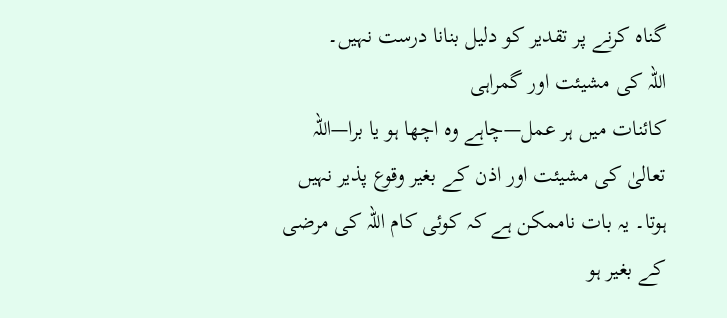گناہ کرنے پر تقدیر کو دلیل بنانا درست نہیں۔
اللہ کی مشیئت اور گمراہی
کائنات میں ہر عمل—چاہے وہ اچھا ہو یا برا—اللہ تعالیٰ کی مشیئت اور اذن کے بغیر وقوع پذیر نہیں ہوتا۔ یہ بات ناممکن ہے کہ کوئی کام اللہ کی مرضی کے بغیر ہو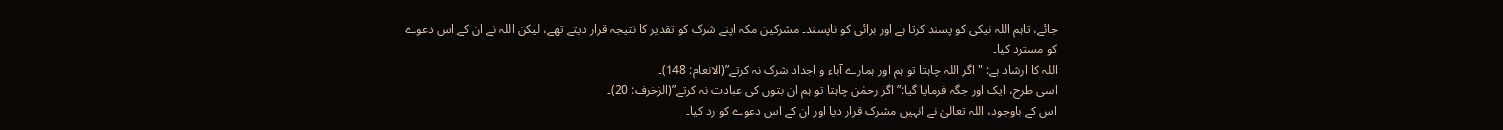جائے، تاہم اللہ نیکی کو پسند کرتا ہے اور برائی کو ناپسند۔ مشرکین مکہ اپنے شرک کو تقدیر کا نتیجہ قرار دیتے تھے، لیکن اللہ نے ان کے اس دعوے کو مسترد کیا۔
اللہ کا ارشاد ہے: "اگر اللہ چاہتا تو ہم اور ہمارے آباء و اجداد شرک نہ کرتے”(الانعام: 148)۔
اسی طرح، ایک اور جگہ فرمایا گیا:”اگر رحمٰن چاہتا تو ہم ان بتوں کی عبادت نہ کرتے”(الزخرف: 20)۔
اس کے باوجود، اللہ تعالیٰ نے انہیں مشرک قرار دیا اور ان کے اس دعوے کو رد کیا۔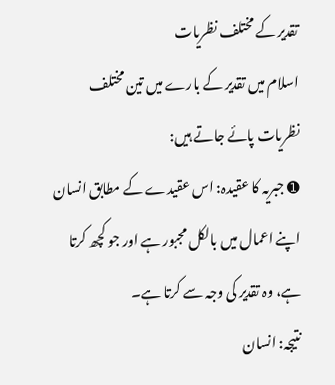تقدیر کے مختلف نظریات
اسلام میں تقدیر کے بارے میں تین مختلف نظریات پائے جاتے ہیں:
➊ جبریہ کا عقیدہ: اس عقیدے کے مطابق انسان اپنے اعمال میں بالکل مجبور ہے اور جو کچھ کرتا ہے، وہ تقدیر کی وجہ سے کرتا ہے۔
نتیجہ: انسان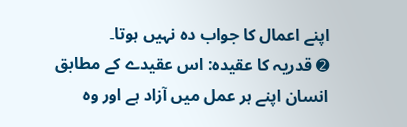اپنے اعمال کا جواب دہ نہیں ہوتا۔
➋ قدریہ کا عقیدہ: اس عقیدے کے مطابق انسان اپنے ہر عمل میں آزاد ہے اور وہ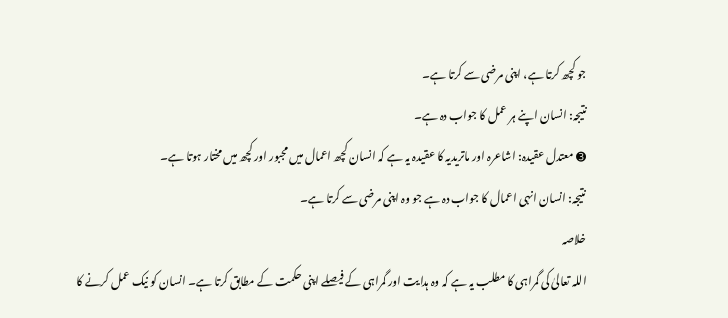جو کچھ کرتا ہے، اپنی مرضی سے کرتا ہے۔
نتیجہ: انسان اپنے ہر عمل کا جواب دہ ہے۔
➌ معتدل عقیدہ: اشاعرہ اور ماتریدیہ کا عقیدہ یہ ہے کہ انسان کچھ اعمال میں مجبور اور کچھ میں مختار ہوتا ہے۔
نتیجہ: انسان انہی اعمال کا جواب دہ ہے جو وہ اپنی مرضی سے کرتا ہے۔
خلاصہ
اللہ تعالیٰ کی گمراہی کا مطلب یہ ہے کہ وہ ہدایت اور گمراہی کے فیصلے اپنی حکمت کے مطابق کرتا ہے۔ انسان کو نیک عمل کرنے کا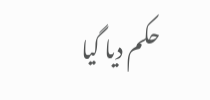حکم دیا گیا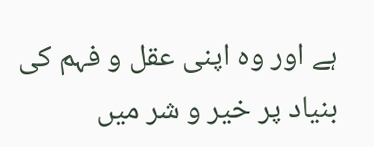ہے اور وہ اپنی عقل و فہم کی بنیاد پر خیر و شر میں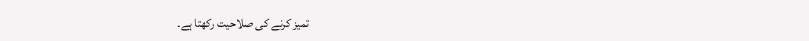تمیز کرنے کی صلاحیت رکھتا ہے۔